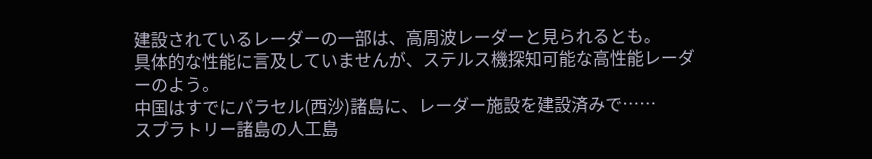建設されているレーダーの一部は、高周波レーダーと見られるとも。
具体的な性能に言及していませんが、ステルス機探知可能な高性能レーダーのよう。
中国はすでにパラセル(西沙)諸島に、レーダー施設を建設済みで……
スプラトリー諸島の人工島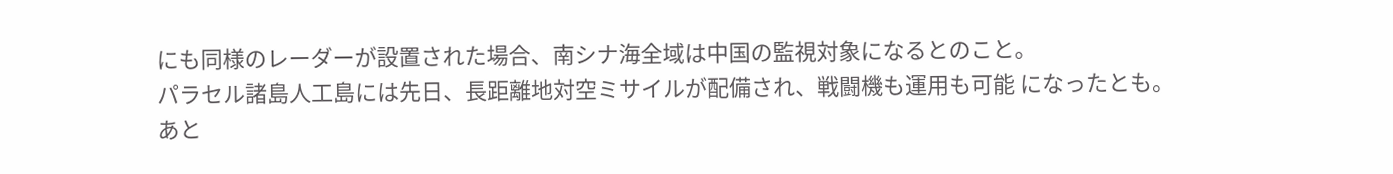にも同様のレーダーが設置された場合、南シナ海全域は中国の監視対象になるとのこと。
パラセル諸島人工島には先日、長距離地対空ミサイルが配備され、戦闘機も運用も可能 になったとも。
あと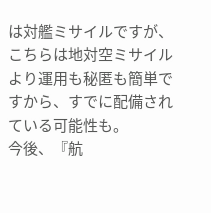は対艦ミサイルですが、こちらは地対空ミサイルより運用も秘匿も簡単ですから、すでに配備されている可能性も。
今後、『航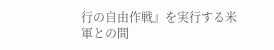行の自由作戦』を実行する米軍との間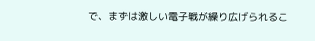で、まずは激しい電子戦が繰り広げられるこ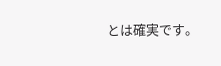とは確実です。